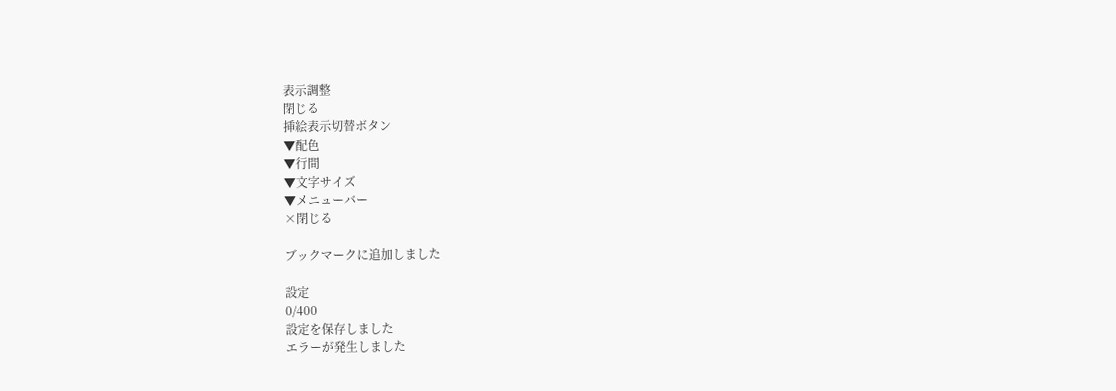表示調整
閉じる
挿絵表示切替ボタン
▼配色
▼行間
▼文字サイズ
▼メニューバー
×閉じる

ブックマークに追加しました

設定
0/400
設定を保存しました
エラーが発生しました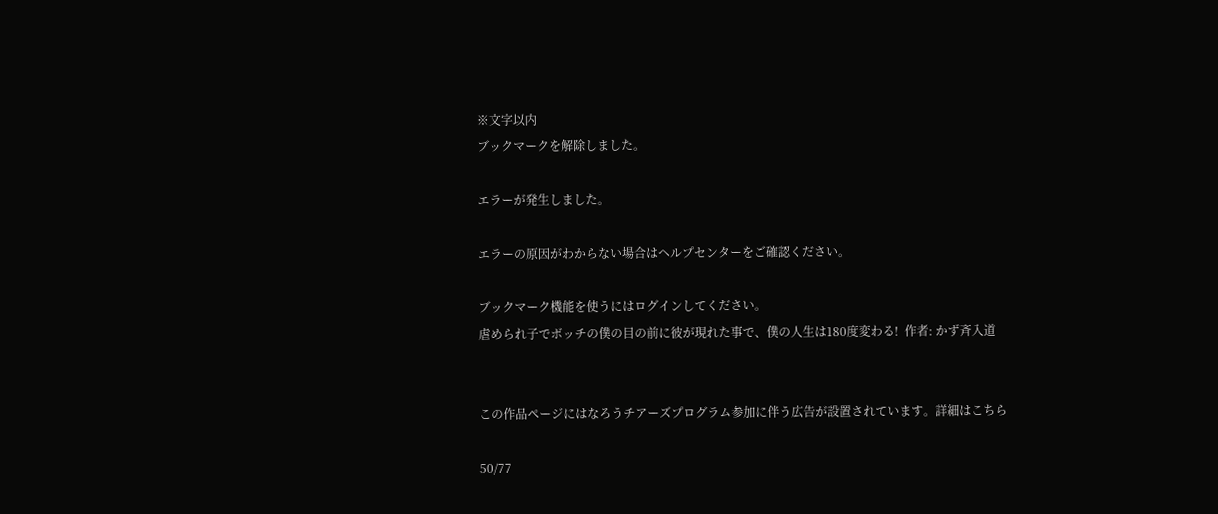※文字以内
ブックマークを解除しました。

エラーが発生しました。

エラーの原因がわからない場合はヘルプセンターをご確認ください。

ブックマーク機能を使うにはログインしてください。
虐められ子でボッチの僕の目の前に彼が現れた事で、僕の人生は180度変わる!  作者: かず斉入道


この作品ページにはなろうチアーズプログラム参加に伴う広告が設置されています。詳細はこちら

50/77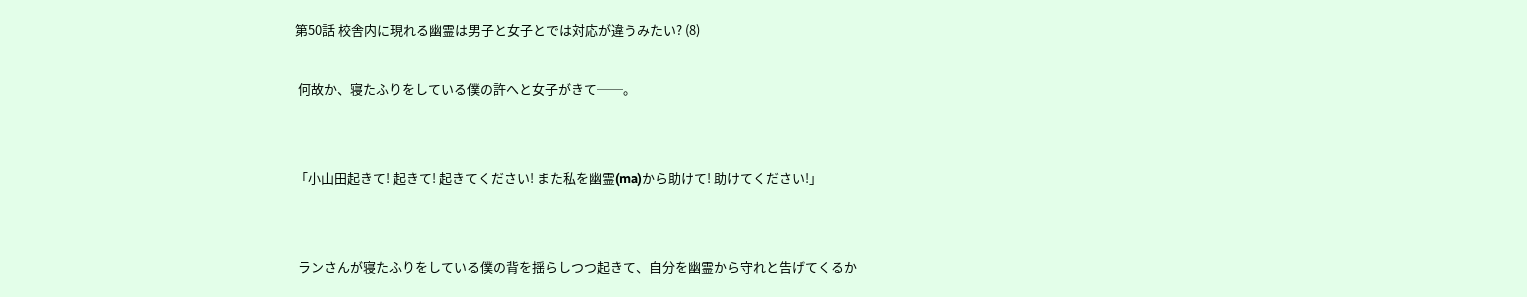第50話 校舎内に現れる幽霊は男子と女子とでは対応が違うみたい? (8)

 何故か、寝たふりをしている僕の許へと女子がきて──。


「小山田起きて! 起きて! 起きてください! また私を幽霊(ma)から助けて! 助けてください!」


 ランさんが寝たふりをしている僕の背を揺らしつつ起きて、自分を幽霊から守れと告げてくるか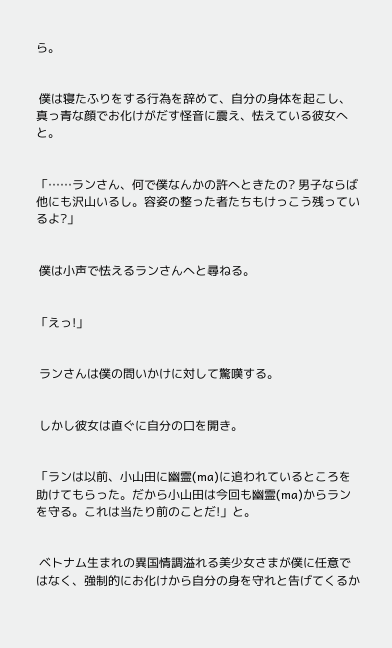ら。


 僕は寝たふりをする行為を辞めて、自分の身体を起こし、真っ青な顔でお化けがだす怪音に震え、怯えている彼女へと。


「……ランさん、何で僕なんかの許へときたの? 男子ならば他にも沢山いるし。容姿の整った者たちもけっこう残っているよ?」


 僕は小声で怯えるランさんへと尋ねる。


「えっ!」


 ランさんは僕の問いかけに対して驚嘆する。


 しかし彼女は直ぐに自分の口を開き。


「ランは以前、小山田に幽霊(ma)に追われているところを助けてもらった。だから小山田は今回も幽霊(ma)からランを守る。これは当たり前のことだ!」と。


 ベトナム生まれの異国情調溢れる美少女さまが僕に任意ではなく、強制的にお化けから自分の身を守れと告げてくるか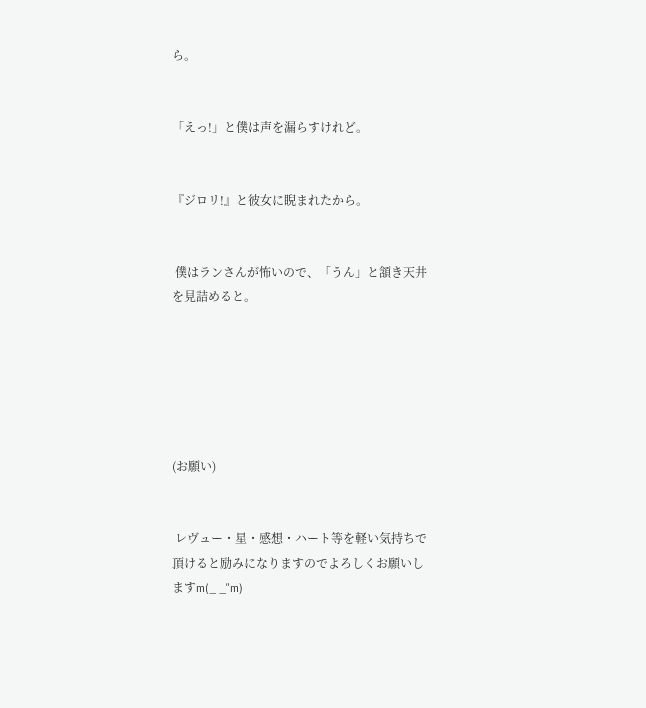ら。


「えっ!」と僕は声を漏らすけれど。


『ジロリ!』と彼女に睨まれたから。


 僕はランさんが怖いので、「うん」と頷き天井を見詰めると。






(お願い)


 レヴュー・星・感想・ハート等を軽い気持ちで頂けると励みになりますのでよろしくお願いしますm(_ _"m)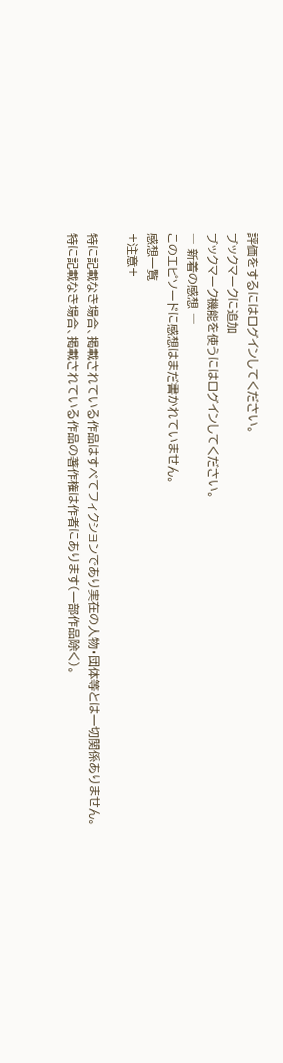評価をするにはログインしてください。
ブックマークに追加
ブックマーク機能を使うにはログインしてください。
― 新着の感想 ―
このエピソードに感想はまだ書かれていません。
感想一覧
+注意+

特に記載なき場合、掲載されている作品はすべてフィクションであり実在の人物・団体等とは一切関係ありません。
特に記載なき場合、掲載されている作品の著作権は作者にあります(一部作品除く)。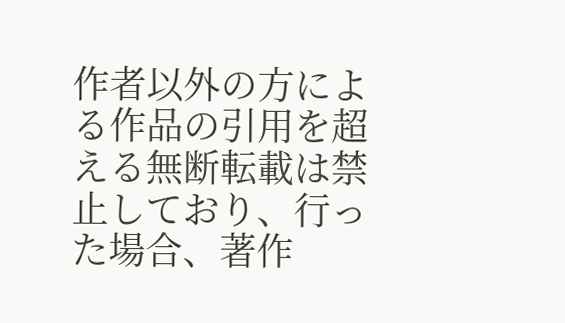作者以外の方による作品の引用を超える無断転載は禁止しており、行った場合、著作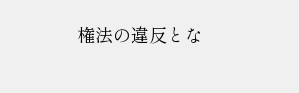権法の違反とな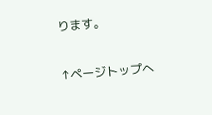ります。

↑ページトップへ